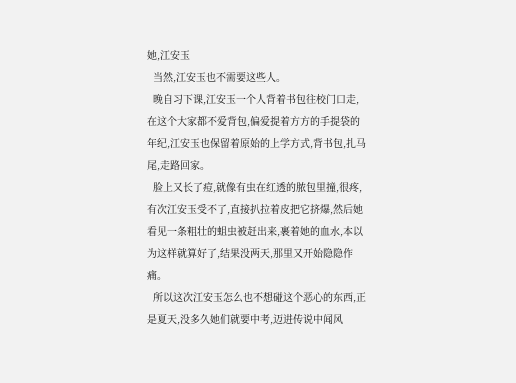她,江安玉
  当然,江安玉也不需要这些人。
  晚自习下课,江安玉一个人背着书包往校门口走,在这个大家都不爱背包,偏爱提着方方的手提袋的年纪,江安玉也保留着原始的上学方式,背书包,扎马尾,走路回家。
  脸上又长了痘,就像有虫在红透的脓包里撞,很疼,有次江安玉受不了,直接扒拉着皮把它挤爆,然后她看见一条粗壮的蛆虫被赶出来,裹着她的血水,本以为这样就算好了,结果没两天,那里又开始隐隐作痛。
  所以这次江安玉怎么也不想碰这个恶心的东西,正是夏天,没多久她们就要中考,迈进传说中闻风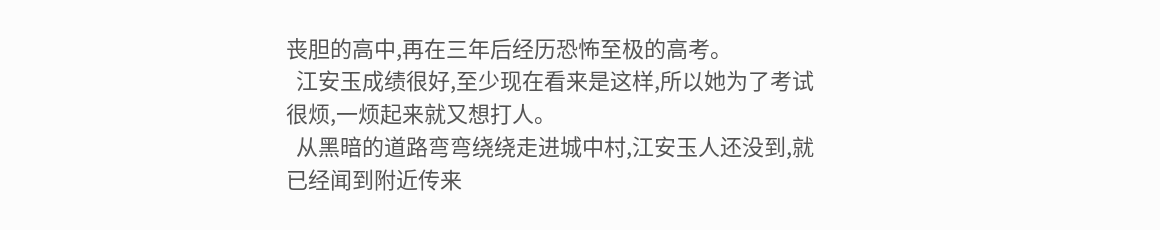丧胆的高中,再在三年后经历恐怖至极的高考。
  江安玉成绩很好,至少现在看来是这样,所以她为了考试很烦,一烦起来就又想打人。
  从黑暗的道路弯弯绕绕走进城中村,江安玉人还没到,就已经闻到附近传来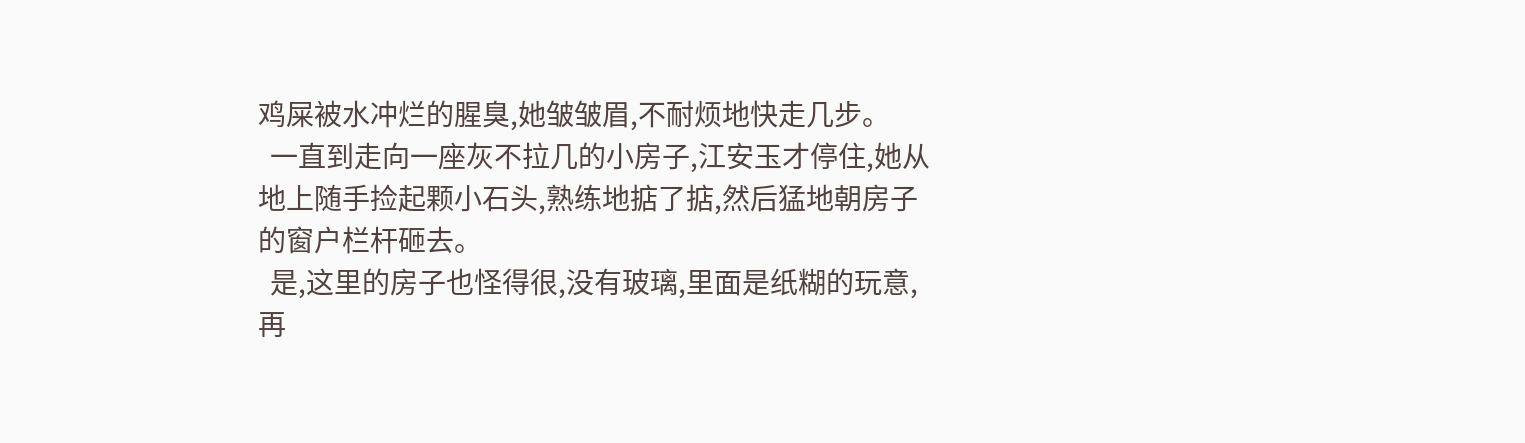鸡屎被水冲烂的腥臭,她皱皱眉,不耐烦地快走几步。
  一直到走向一座灰不拉几的小房子,江安玉才停住,她从地上随手捡起颗小石头,熟练地掂了掂,然后猛地朝房子的窗户栏杆砸去。
  是,这里的房子也怪得很,没有玻璃,里面是纸糊的玩意,再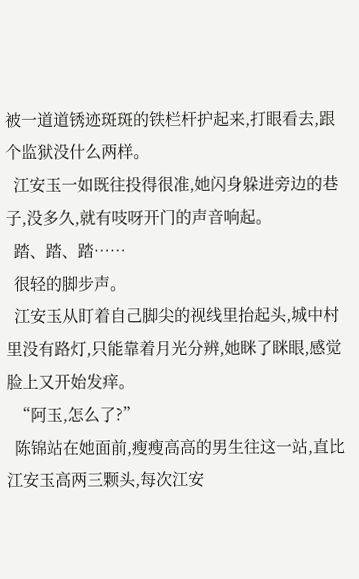被一道道锈迹斑斑的铁栏杆护起来,打眼看去,跟个监狱没什么两样。
  江安玉一如既往投得很准,她闪身躲进旁边的巷子,没多久,就有吱呀开门的声音响起。
  踏、踏、踏……
  很轻的脚步声。
  江安玉从盯着自己脚尖的视线里抬起头,城中村里没有路灯,只能靠着月光分辨,她眯了眯眼,感觉脸上又开始发痒。
  “阿玉,怎么了?”
  陈锦站在她面前,瘦瘦高高的男生往这一站,直比江安玉高两三颗头,每次江安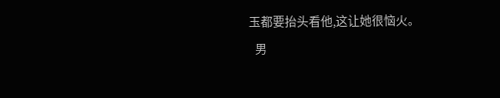玉都要抬头看他,这让她很恼火。
  男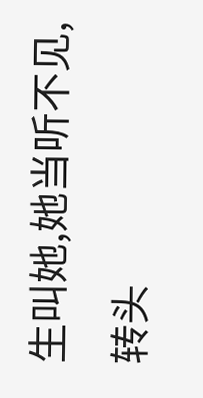生叫她,她当听不见,转头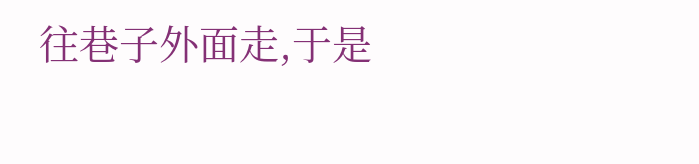往巷子外面走,于是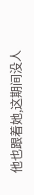他也跟着她,这期间没人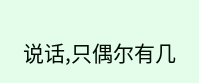说话,只偶尔有几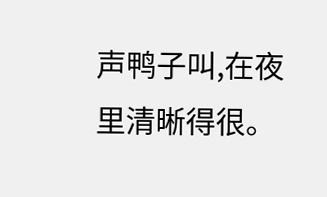声鸭子叫,在夜里清晰得很。